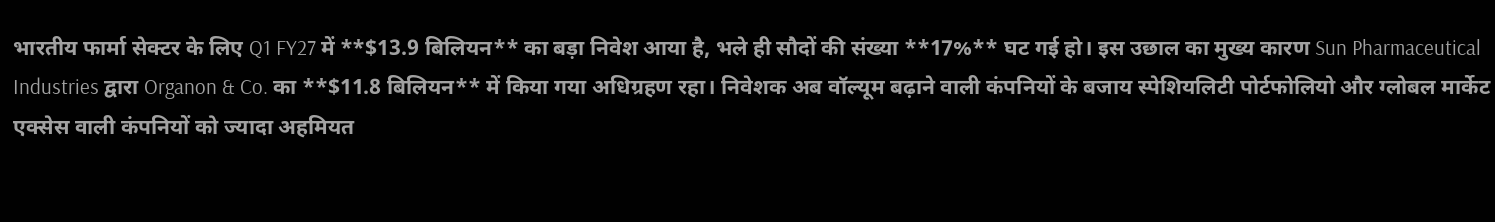भारतीय फार्मा सेक्टर के लिए Q1 FY27 में **$13.9 बिलियन** का बड़ा निवेश आया है, भले ही सौदों की संख्या **17%** घट गई हो। इस उछाल का मुख्य कारण Sun Pharmaceutical Industries द्वारा Organon & Co. का **$11.8 बिलियन** में किया गया अधिग्रहण रहा। निवेशक अब वॉल्यूम बढ़ाने वाली कंपनियों के बजाय स्पेशियलिटी पोर्टफोलियो और ग्लोबल मार्केट एक्सेस वाली कंपनियों को ज्यादा अहमियत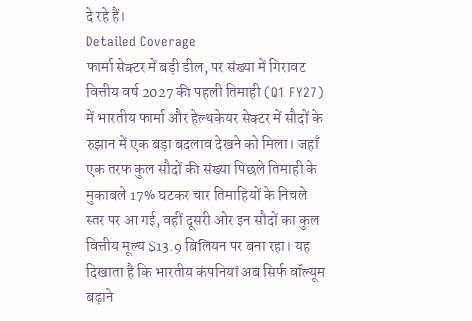दे रहे हैं।
Detailed Coverage
फार्मा सेक्टर में बड़ी डील, पर संख्या में गिरावट
वित्तीय वर्ष 2027 की पहली तिमाही (Q1 FY27) में भारतीय फार्मा और हेल्थकेयर सेक्टर में सौदों के रुझान में एक बड़ा बदलाव देखने को मिला। जहाँ एक तरफ कुल सौदों की संख्या पिछले तिमाही के मुकाबले 17% घटकर चार तिमाहियों के निचले स्तर पर आ गई, वहीं दूसरी ओर इन सौदों का कुल वित्तीय मूल्य $13.9 बिलियन पर बना रहा। यह दिखाता है कि भारतीय कंपनियां अब सिर्फ वॉल्यूम बढ़ाने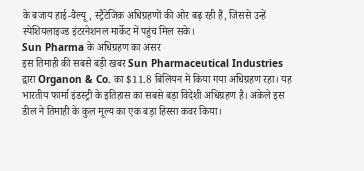के बजाय हाई-वैल्यू, स्ट्रैटेजिक अधिग्रहणों की ओर बढ़ रही हैं, जिससे उन्हें स्पेशियलाइज्ड इंटरनेशनल मार्केट में पहुंच मिल सके।
Sun Pharma के अधिग्रहण का असर
इस तिमाही की सबसे बड़ी खबर Sun Pharmaceutical Industries द्वारा Organon & Co. का $11.8 बिलियन में किया गया अधिग्रहण रहा। यह भारतीय फार्मा इंडस्ट्री के इतिहास का सबसे बड़ा विदेशी अधिग्रहण है। अकेले इस डील ने तिमाही के कुल मूल्य का एक बड़ा हिस्सा कवर किया।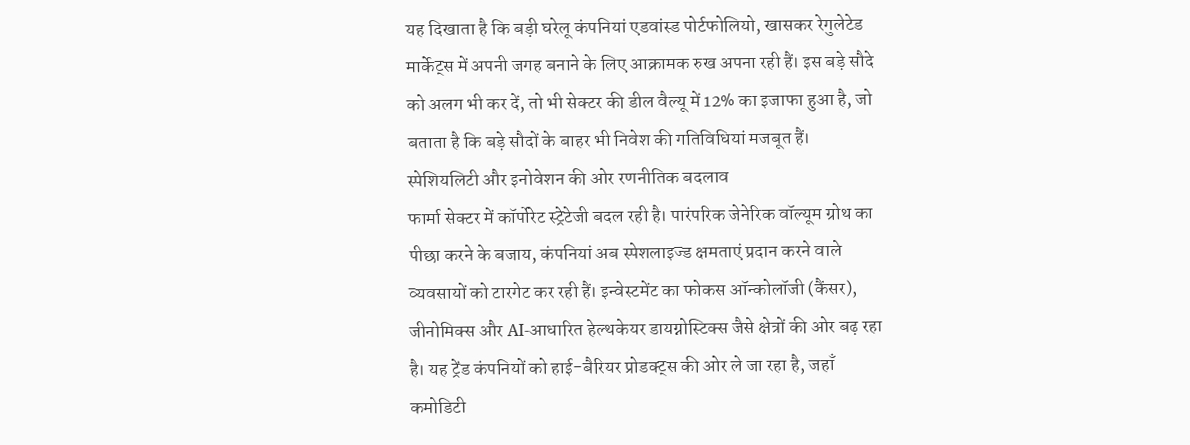यह दिखाता है कि बड़ी घरेलू कंपनियां एडवांस्ड पोर्टफोलियो, खासकर रेगुलेटेड मार्केट्स में अपनी जगह बनाने के लिए आक्रामक रुख अपना रही हैं। इस बड़े सौदे को अलग भी कर दें, तो भी सेक्टर की डील वैल्यू में 12% का इजाफा हुआ है, जो बताता है कि बड़े सौदों के बाहर भी निवेश की गतिविधियां मजबूत हैं।
स्पेशियलिटी और इनोवेशन की ओर रणनीतिक बदलाव
फार्मा सेक्टर में कॉर्पोरेट स्ट्रेटेजी बदल रही है। पारंपरिक जेनेरिक वॉल्यूम ग्रोथ का पीछा करने के बजाय, कंपनियां अब स्पेशलाइज्ड क्षमताएं प्रदान करने वाले व्यवसायों को टारगेट कर रही हैं। इन्वेस्टमेंट का फोकस ऑन्कोलॉजी (कैंसर), जीनोमिक्स और AI-आधारित हेल्थकेयर डायग्नोस्टिक्स जैसे क्षेत्रों की ओर बढ़ रहा है। यह ट्रेंड कंपनियों को हाई-बैरियर प्रोडक्ट्स की ओर ले जा रहा है, जहाँ कमोडिटी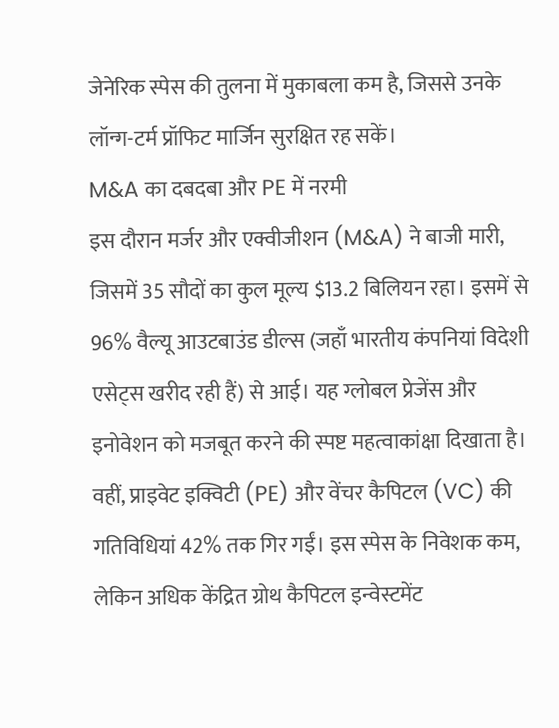जेनेरिक स्पेस की तुलना में मुकाबला कम है, जिससे उनके लॉन्ग-टर्म प्रॉफिट मार्जिन सुरक्षित रह सकें।
M&A का दबदबा और PE में नरमी
इस दौरान मर्जर और एक्वीजीशन (M&A) ने बाजी मारी, जिसमें 35 सौदों का कुल मूल्य $13.2 बिलियन रहा। इसमें से 96% वैल्यू आउटबाउंड डील्स (जहाँ भारतीय कंपनियां विदेशी एसेट्स खरीद रही हैं) से आई। यह ग्लोबल प्रेजेंस और इनोवेशन को मजबूत करने की स्पष्ट महत्वाकांक्षा दिखाता है। वहीं, प्राइवेट इक्विटी (PE) और वेंचर कैपिटल (VC) की गतिविधियां 42% तक गिर गईं। इस स्पेस के निवेशक कम, लेकिन अधिक केंद्रित ग्रोथ कैपिटल इन्वेस्टमेंट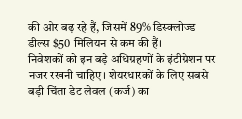की ओर बढ़ रहे हैं, जिसमें 89% डिस्क्लोज्ड डील्स $50 मिलियन से कम की हैं।
निवेशकों को इन बड़े अधिग्रहणों के इंटीग्रेशन पर नजर रखनी चाहिए। शेयरधारकों के लिए सबसे बड़ी चिंता डेट लेवल (कर्ज) का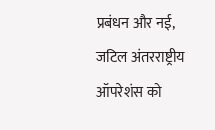प्रबंधन और नई, जटिल अंतरराष्ट्रीय ऑपरेशंस को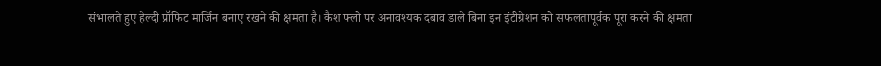संभालते हुए हेल्दी प्रॉफिट मार्जिन बनाए रखने की क्षमता है। कैश फ्लो पर अनावश्यक दबाव डाले बिना इन इंटीग्रेशन को सफलतापूर्वक पूरा करने की क्षमता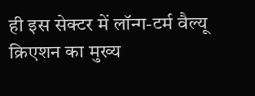ही इस सेक्टर में लॉन्ग-टर्म वैल्यू क्रिएशन का मुख्य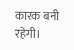कारक बनी रहेगी।